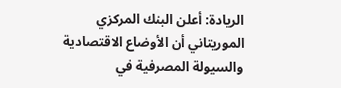الريادة: أعلن البنك المركزي الموريتاني أن الأوضاع الاقتصادية والسيولة المصرفية في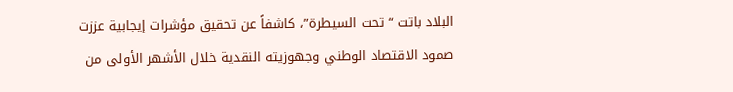البلاد باتت “تحت السيطرة”، كاشفاً عن تحقيق مؤشرات إيجابية عززت صمود الاقتصاد الوطني وجهوزيته النقدية خلال الأشهر الأولى من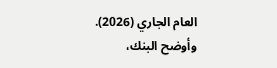العام الجاري (2026).
وأوضح البنك،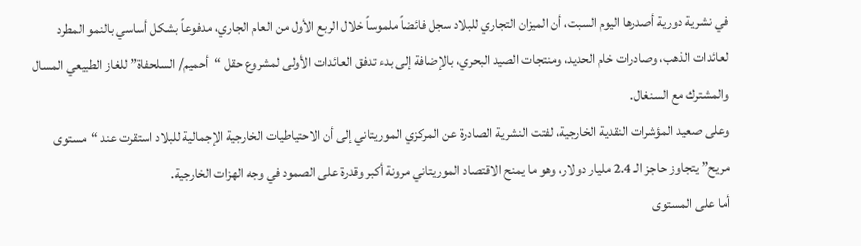في نشرية دورية أصدرها اليوم السبت، أن الميزان التجاري للبلاد سجل فائضاً ملموساً خلال الربع الأول من العام الجاري، مدفوعاً بشكل أساسي بالنمو المطرد لعائدات الذهب، وصادرات خام الحديد، ومنتجات الصيد البحري، بالإضافة إلى بدء تدفق العائدات الأولى لمشروع حقل “أحميم/ السلحفاة” للغاز الطبيعي المسال والمشترك مع السنغال.
وعلى صعيد المؤشرات النقدية الخارجية، لفتت النشرية الصادرة عن المركزي الموريتاني إلى أن الاحتياطيات الخارجية الإجمالية للبلاد استقرت عند “مستوى مريح” يتجاوز حاجز الـ 2.4 مليار دولار، وهو ما يمنح الاقتصاد الموريتاني مرونة أكبر وقدرة على الصمود في وجه الهزات الخارجية.
أما على المستوى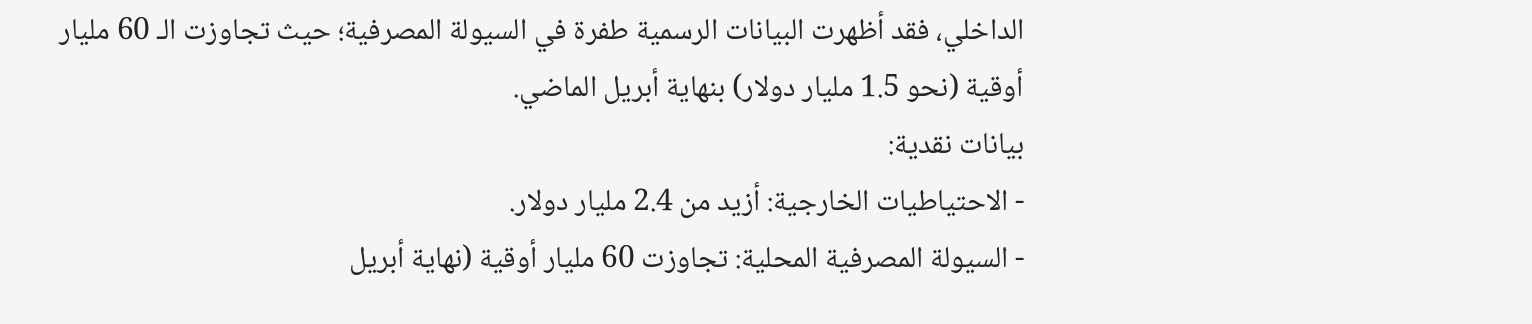الداخلي، فقد أظهرت البيانات الرسمية طفرة في السيولة المصرفية؛ حيث تجاوزت الـ 60 مليار أوقية (نحو 1.5 مليار دولار) بنهاية أبريل الماضي.
بيانات نقدية:
- الاحتياطيات الخارجية: أزيد من 2.4 مليار دولار.
- السيولة المصرفية المحلية: تجاوزت 60 مليار أوقية (نهاية أبريل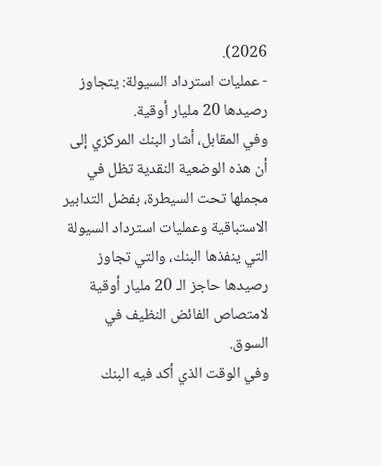2026).
- عمليات استرداد السيولة: يتجاوز رصيدها 20 مليار أوقية.
وفي المقابل، أشار البنك المركزي إلى أن هذه الوضعية النقدية تظل في مجملها تحت السيطرة، بفضل التدابير الاستباقية وعمليات استرداد السيولة التي ينفذها البنك، والتي تجاوز رصيدها حاجز الـ 20 مليار أوقية لامتصاص الفائض النظيف في السوق.
وفي الوقت الذي أكد فيه البنك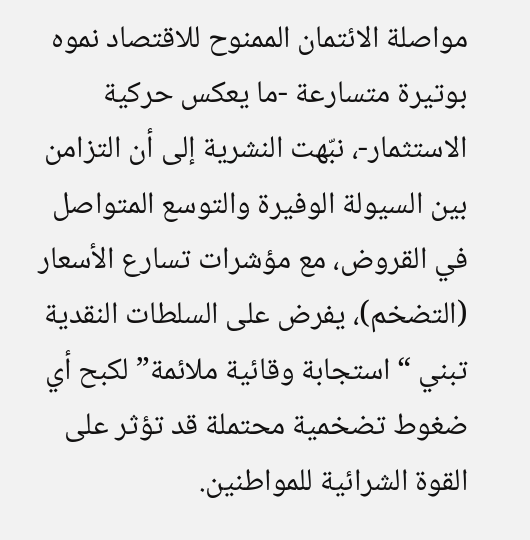مواصلة الائتمان الممنوح للاقتصاد نموه بوتيرة متسارعة -ما يعكس حركية الاستثمار-، نبّهت النشرية إلى أن التزامن بين السيولة الوفيرة والتوسع المتواصل في القروض، مع مؤشرات تسارع الأسعار (التضخم)، يفرض على السلطات النقدية تبني “استجابة وقائية ملائمة” لكبح أي ضغوط تضخمية محتملة قد تؤثر على القوة الشرائية للمواطنين.